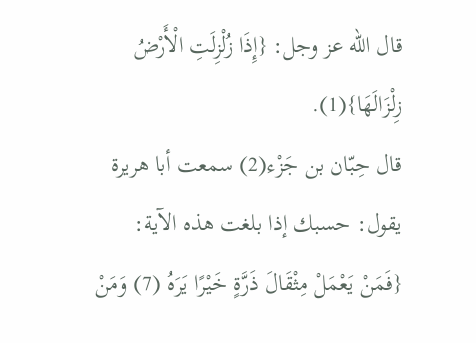قال الله عز وجل: {إِذَا زُلْزِلَتِ الْأَرْضُ زِلْزَالَهَا}(1).
قال حِبّان بن جَزْء(2) سمعت أبا هريرة يقول: حسبك إذا بلغت هذه الآية: {فَمَنْ يَعْمَلْ مِثْقَالَ ذَرَّةٍ خَيْرًا يَرَهُ (7) وَمَنْ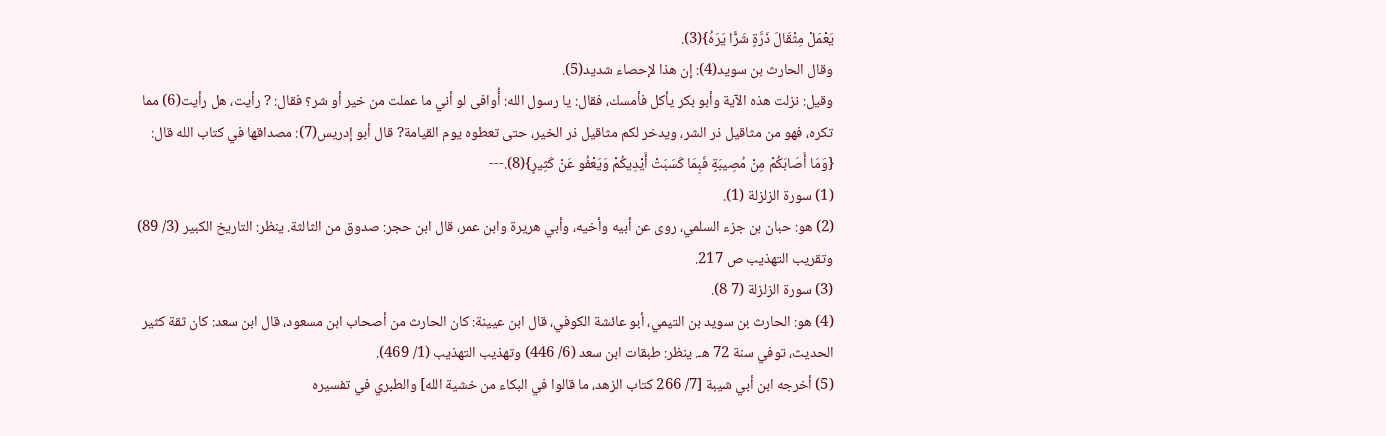يَعْمَلْ مِثْقَالَ ذَرَّةٍ شَرًّا يَرَهُ}(3).
وقال الحارث بن سويد(4): إن هذا لإحصاء شديد(5).
وقيل: نزلت هذه الآية وأبو بكر يأكل فأمسك، فقال: يا رسول الله: أُوافى لو أني ما عملت من خير أو شر؟ فقال: ? رأيت، هل رأيت(6) مما تكره، فهو من مثاقيل ذر الشر، ويدخر لكم مثاقيل ذر الخير، حتى تعطوه يوم القيامة? قال أبو إدريس(7): مصداقها في كتاب الله قال: {وَمَا أَصَابَكُمْ مِنْ مُصِيبَةٍ فَبِمَا كَسَبَتْ أَيْدِيكُمْ وَيَعْفُو عَنْ كَثِيرٍ}(8).---
(1) سورة الزلزلة (1).
(2) هو: حبان بن جزء السلمي، روى عن أبيه وأخيه، وأبي هريرة وابن عمر، قال ابن حجر: صدوق من الثالثة. ينظر: التاريخ الكبير (3/ 89) وتقريب التهذيب ص 217.
(3) سورة الزلزلة (7 8).
(4) هو: الحارث بن سويد بن التيمي، أبو عائشة الكوفي، قال ابن عيينة: كان الحارث من أصحاب ابن مسعود، قال ابن سعد: كان ثقة كثير الحديث، توفي سنة 72 هـ. ينظر: طبقات ابن سعد (6/ 446) وتهذيب التهذيب (1/ 469).
(5) أخرجه ابن أبي شيبة [7/ 266 كتاب الزهد، ما قالوا في البكاء من خشية الله] والطبري في تفسيره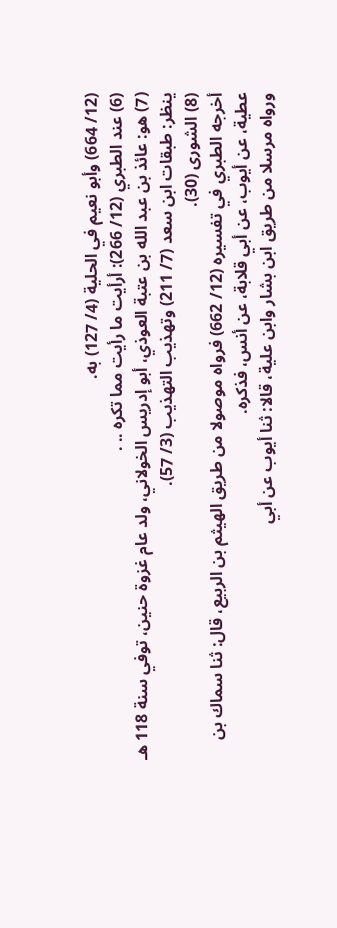(12/ 664) وأبو نعيم في الحلية (4/ 127) به.
(6) عند الطبري (12/ 266): أرأيت ما رأيت مما تكره .. .
(7) هو: عائذ بن عبد الله بن عتبة العوذي، أبو إدريس الخولاني، ولد عام غزوة حنين، توفي سنة 118 هـ ينظر: طبقات ابن سعد (7/ 211) وتهذيب التهذيب (3/ 57).
(8) الشورى (30).
أخرجه الطبري في تفسيره (12/ 662) فرواه موصولا من طريق الهيثم بن الربيع، قال: ثنا سماك بن عطية، عن أيوب، عن أبي قلابة، عن أنس، فذكره.
ورواه مرسلا من طريق ابن بشار وابن علية، قالا: ثنا أيوب عن أبي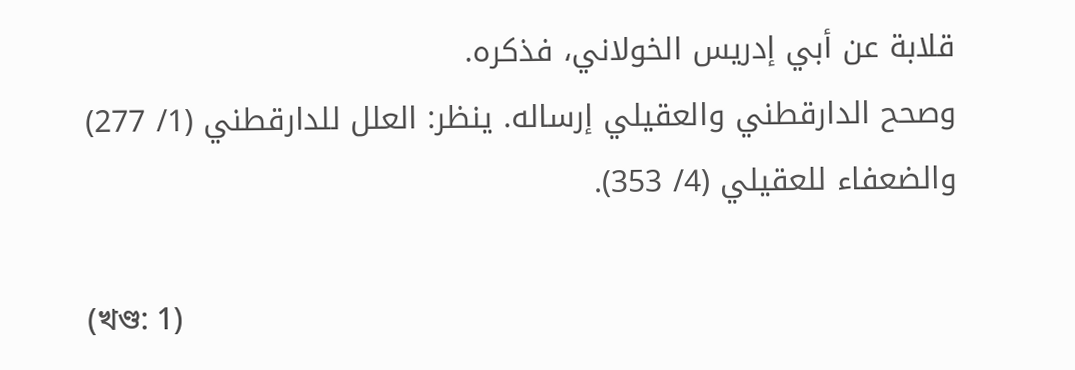قلابة عن أبي إدريس الخولاني، فذكره.
وصحح الدارقطني والعقيلي إرساله. ينظر: العلل للدارقطني (1/ 277) والضعفاء للعقيلي (4/ 353).

(খণ্ড: 1)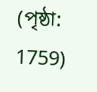(পৃষ্ঠা: 1759)